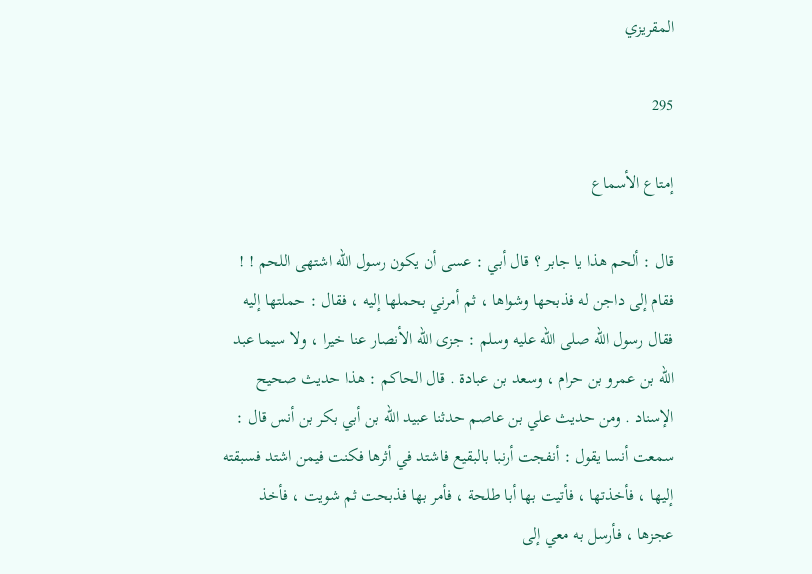المقريزي

295

إمتاع الأسماع

قال : ألحم هذا يا جابر ؟ قال أبي : عسى أن يكون رسول الله اشتهى اللحم ! ! فقام إلى داجن له فذبحها وشواها ، ثم أمرني بحملها إليه ، فقال : حملتها إليه فقال رسول الله صلى الله عليه وسلم : جزى الله الأنصار عنا خيرا ، ولا سيما عبد الله بن عمرو بن حرام ، وسعد بن عبادة . قال الحاكم : هذا حديث صحيح الإسناد . ومن حديث علي بن عاصم حدثنا عبيد الله بن أبي بكر بن أنس قال : سمعت أنسا يقول : أنفجت أرنبا بالبقيع فاشتد في أثرها فكنت فيمن اشتد فسبقته إليها ، فأخذتها ، فأتيت بها أبا طلحة ، فأمر بها فذبحت ثم شويت ، فأخذ عجزها ، فأرسل به معي إلى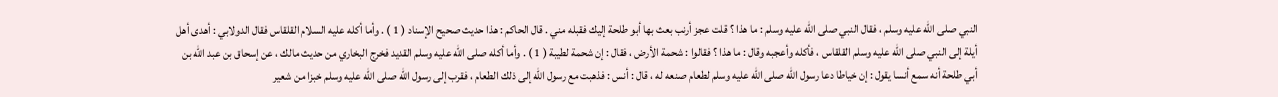النبي صلى الله عليه وسلم ، فقال النبي صلى الله عليه وسلم : ما هذا ؟ قلت عجز أرنب بعث بها أبو طلحة إليك فقبله مني . قال الحاكم : هذا حديث صحيح الإسناد ( 1 ) . وأما أكله عليه السلام القلقاس فقال الدولابي : أهدى أهل أيلة إلى النبي صلى الله عليه وسلم القلقاس ، فأكله وأعجبه وقال : ما هذا ؟ فقالوا : شحمة الأرض ، فقال : إن شحمة لطيبة ( 1 ) . وأما أكله صلى الله عليه وسلم القديد فخرج البخاري من حديث مالك ، عن إسحاق بن عبد الله بن أبي طلحة أنه سمع أنسا يقول : إن خياطا دعا رسول الله صلى الله عليه وسلم لطعام صنعه له ، قال : أنس : فذهبت مع رسول الله إلى ذلك الطعام ، فقرب إلى رسول الله صلى الله عليه وسلم خبزا من شعير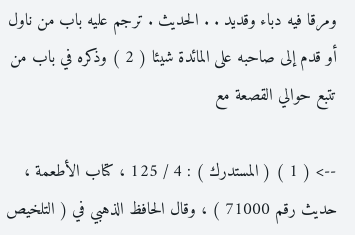ومرقا فيه دباء وقديد . . الحديث . ترجم عليه باب من ناول أو قدم إلى صاحبه على المائدة شيئا ( 2 ) وذكره في باب من تتبع حوالي القصعة مع

--> ( 1 ) ( المستدرك ) : 4 / 125 ، كتاب الأطعمة ، حديث رقم 71000 ) ، وقال الحافظ الذهبي في ( التلخيص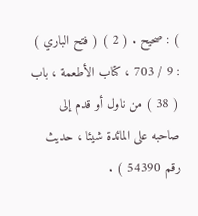) : صحيح . ( 2 ) ( فتح الباري ) : 9 / 703 ، كتاب الأطعمة ، باب ( 38 ) من ناول أو قدم إلى صاحبه على المائدة شيئا ، حديث رقم 54390 ) .